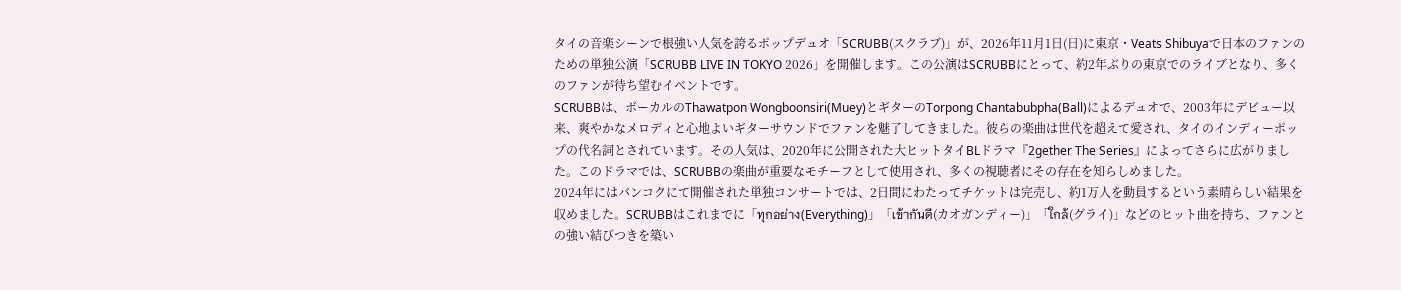タイの音楽シーンで根強い人気を誇るポップデュオ「SCRUBB(スクラブ)」が、2026年11月1日(日)に東京・Veats Shibuyaで日本のファンのための単独公演「SCRUBB LIVE IN TOKYO 2026」を開催します。この公演はSCRUBBにとって、約2年ぶりの東京でのライブとなり、多くのファンが待ち望むイベントです。
SCRUBBは、ボーカルのThawatpon Wongboonsiri(Muey)とギターのTorpong Chantabubpha(Ball)によるデュオで、2003年にデビュー以来、爽やかなメロディと心地よいギターサウンドでファンを魅了してきました。彼らの楽曲は世代を超えて愛され、タイのインディーポップの代名詞とされています。その人気は、2020年に公開された大ヒットタイBLドラマ『2gether The Series』によってさらに広がりました。このドラマでは、SCRUBBの楽曲が重要なモチーフとして使用され、多くの視聴者にその存在を知らしめました。
2024年にはバンコクにて開催された単独コンサートでは、2日間にわたってチケットは完売し、約1万人を動員するという素晴らしい結果を収めました。SCRUBBはこれまでに「ทุกอย่าง(Everything)」「เข้ากันดี(カオガンディー)」「ใกล้(グライ)」などのヒット曲を持ち、ファンとの強い結びつきを築い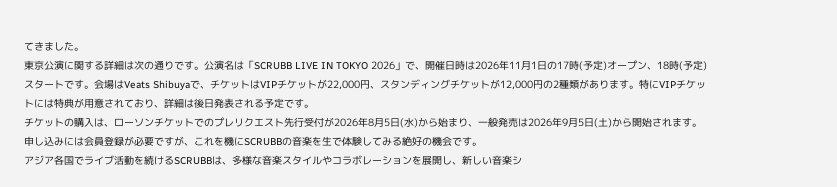てきました。
東京公演に関する詳細は次の通りです。公演名は「SCRUBB LIVE IN TOKYO 2026」で、開催日時は2026年11月1日の17時(予定)オープン、18時(予定)スタートです。会場はVeats Shibuyaで、チケットはVIPチケットが22,000円、スタンディングチケットが12,000円の2種類があります。特にVIPチケットには特典が用意されており、詳細は後日発表される予定です。
チケットの購入は、ローソンチケットでのプレリクエスト先行受付が2026年8月5日(水)から始まり、一般発売は2026年9月5日(土)から開始されます。申し込みには会員登録が必要ですが、これを機にSCRUBBの音楽を生で体験してみる絶好の機会です。
アジア各国でライブ活動を続けるSCRUBBは、多様な音楽スタイルやコラボレーションを展開し、新しい音楽シ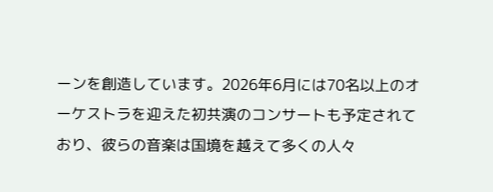ーンを創造しています。2026年6月には70名以上のオーケストラを迎えた初共演のコンサートも予定されており、彼らの音楽は国境を越えて多くの人々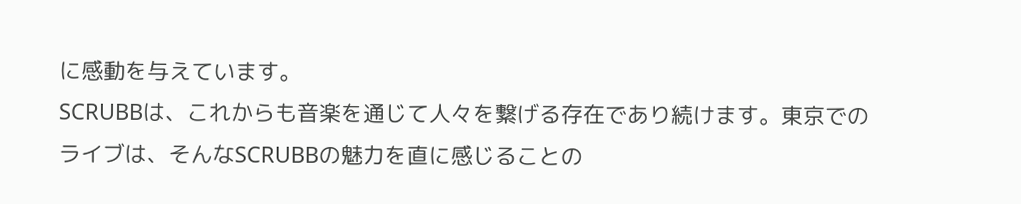に感動を与えています。
SCRUBBは、これからも音楽を通じて人々を繋げる存在であり続けます。東京でのライブは、そんなSCRUBBの魅力を直に感じることの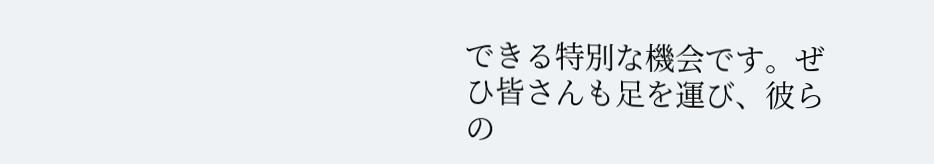できる特別な機会です。ぜひ皆さんも足を運び、彼らの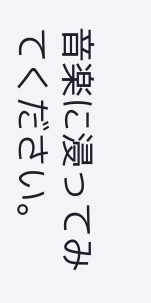音楽に浸ってみてください。